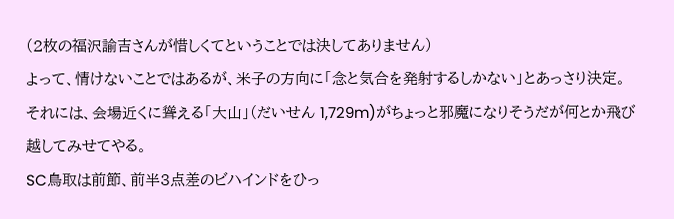(2枚の福沢諭吉さんが惜しくてということでは決してありません)
よって、情けないことではあるが、米子の方向に「念と気合を発射するしかない」とあっさり決定。
それには、会場近くに聳える「大山」(だいせん 1,729m)がちょっと邪魔になりそうだが何とか飛び越してみせてやる。
SC鳥取は前節、前半3点差のビハインドをひっ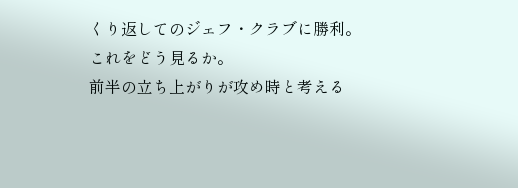くり返してのジェフ・クラブに勝利。
これをどう見るか。
前半の立ち上がりが攻め時と考える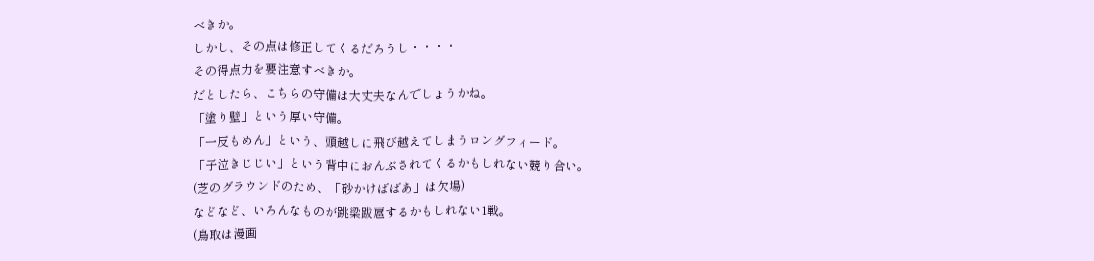べきか。
しかし、その点は修正してくるだろうし・・・・
その得点力を要注意すべきか。
だとしたら、こちらの守備は大丈夫なんでしょうかね。
「塗り壁」という厚い守備。
「一反もめん」という、頭越しに飛び越えてしまうロングフィード。
「子泣きじじい」という背中におんぶされてくるかもしれない競り合い。
(芝のグラウンドのため、「砂かけばばあ」は欠場)
などなど、いろんなものが跳梁跋扈するかもしれない1戦。
(鳥取は漫画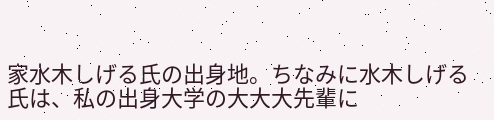家水木しげる氏の出身地。ちなみに水木しげる氏は、私の出身大学の大大大先輩に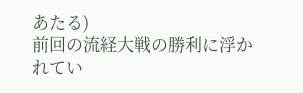あたる)
前回の流経大戦の勝利に浮かれてい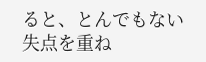ると、とんでもない失点を重ね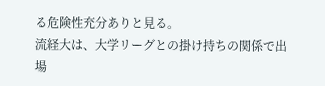る危険性充分ありと見る。
流経大は、大学リーグとの掛け持ちの関係で出場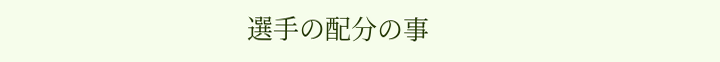選手の配分の事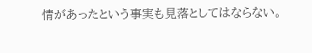情があったという事実も見落としてはならない。